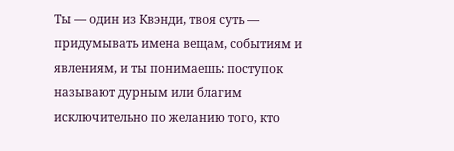Ты — один из Квэнди, твоя суть — придумывать имена вещам, событиям и явлениям, и ты понимаешь: поступок называют дурным или благим исключительно по желанию того, кто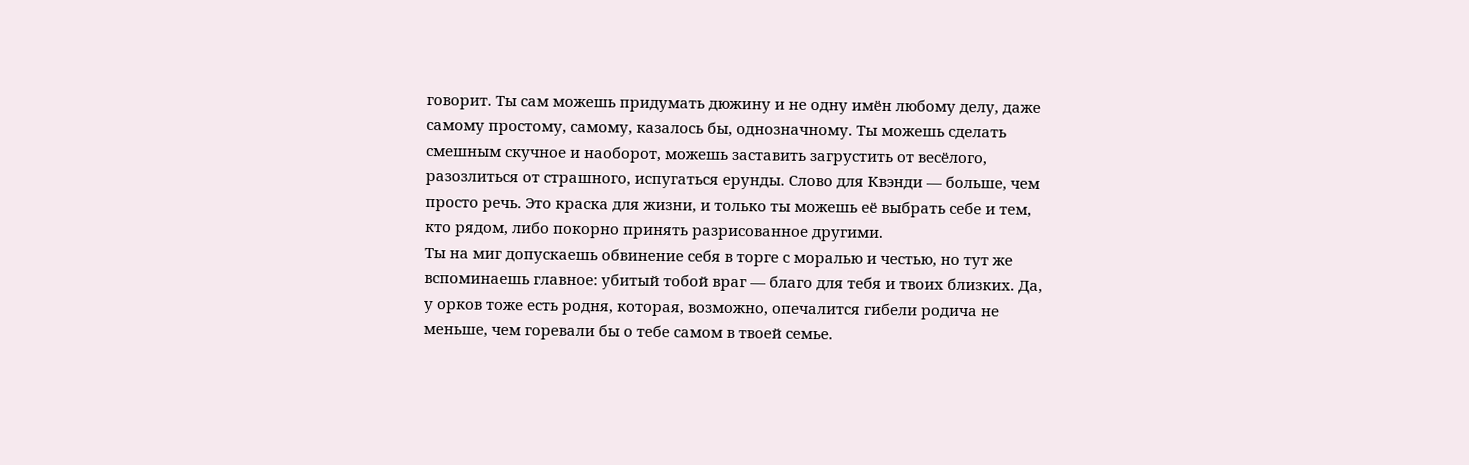говорит. Ты сам можешь придумать дюжину и не одну имён любому делу, даже самому простому, самому, казалось бы, однозначному. Ты можешь сделать смешным скучное и наоборот, можешь заставить загрустить от весёлого, разозлиться от страшного, испугаться ерунды. Слово для Квэнди — больше, чем просто речь. Это краска для жизни, и только ты можешь её выбрать себе и тем, кто рядом, либо покорно принять разрисованное другими.
Ты на миг допускаешь обвинение себя в торге с моралью и честью, но тут же вспоминаешь главное: убитый тобой враг — благо для тебя и твоих близких. Да, у орков тоже есть родня, которая, возможно, опечалится гибели родича не меньше, чем горевали бы о тебе самом в твоей семье.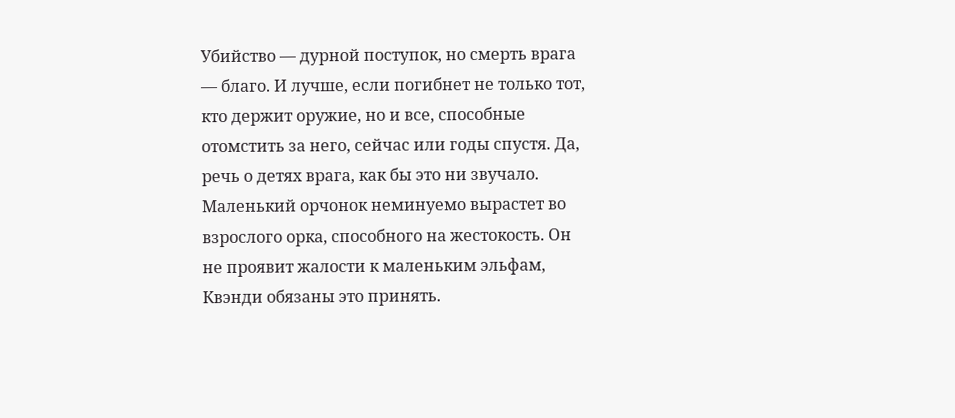Убийство — дурной поступок, но смерть врага — благо. И лучше, если погибнет не только тот, кто держит оружие, но и все, способные отомстить за него, сейчас или годы спустя. Да, речь о детях врага, как бы это ни звучало. Маленький орчонок неминуемо вырастет во взрослого орка, способного на жестокость. Он не проявит жалости к маленьким эльфам, Квэнди обязаны это принять.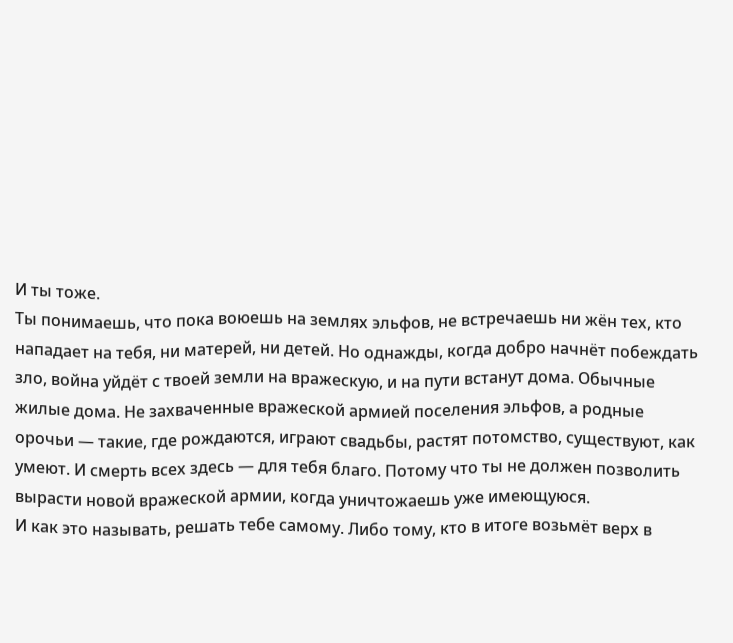И ты тоже.
Ты понимаешь, что пока воюешь на землях эльфов, не встречаешь ни жён тех, кто нападает на тебя, ни матерей, ни детей. Но однажды, когда добро начнёт побеждать зло, война уйдёт с твоей земли на вражескую, и на пути встанут дома. Обычные жилые дома. Не захваченные вражеской армией поселения эльфов, а родные орочьи — такие, где рождаются, играют свадьбы, растят потомство, существуют, как умеют. И смерть всех здесь — для тебя благо. Потому что ты не должен позволить вырасти новой вражеской армии, когда уничтожаешь уже имеющуюся.
И как это называть, решать тебе самому. Либо тому, кто в итоге возьмёт верх в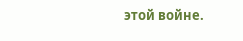этой войне.